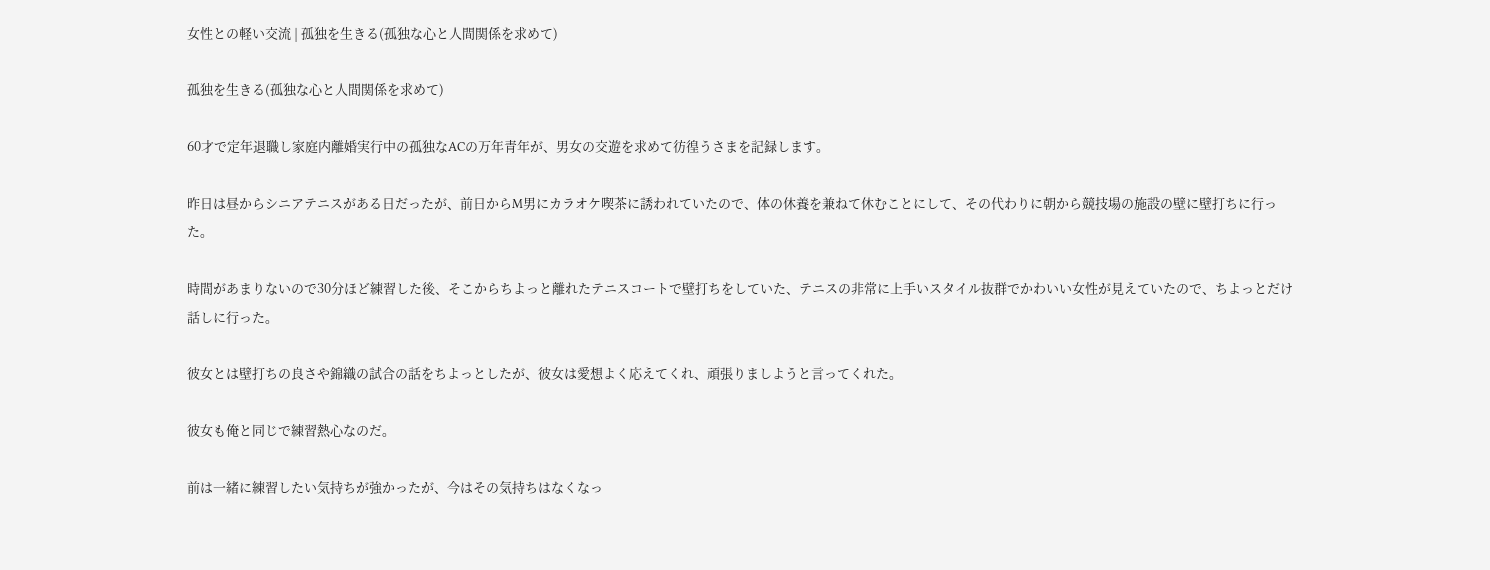女性との軽い交流 | 孤独を生きる(孤独な心と人間関係を求めて)

孤独を生きる(孤独な心と人間関係を求めて)

60才で定年退職し家庭内離婚実行中の孤独なACの万年青年が、男女の交遊を求めて彷徨うさまを記録します。

昨日は昼からシニアテニスがある日だったが、前日からM男にカラオケ喫茶に誘われていたので、体の休養を兼ねて休むことにして、その代わりに朝から競技場の施設の壁に壁打ちに行った。

時間があまりないので30分ほど練習した後、そこからちよっと離れたテニスコートで壁打ちをしていた、テニスの非常に上手いスタイル抜群でかわいい女性が見えていたので、ちよっとだけ話しに行った。

彼女とは壁打ちの良さや錦織の試合の話をちよっとしたが、彼女は愛想よく応えてくれ、頑張りましようと言ってくれた。

彼女も俺と同じで練習熱心なのだ。

前は一緒に練習したい気持ちが強かったが、今はその気持ちはなくなっ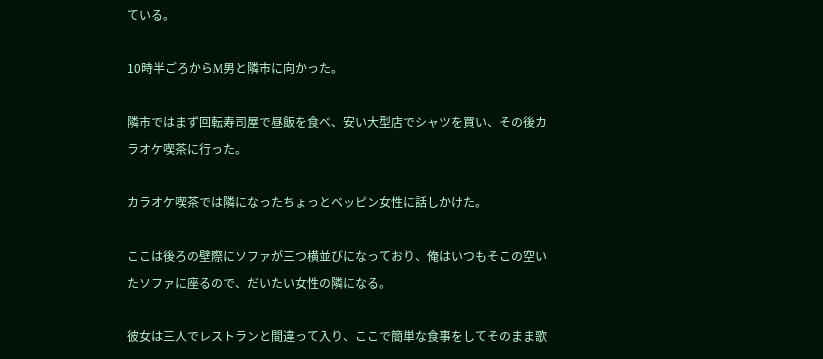ている。

10時半ごろからM男と隣市に向かった。

隣市ではまず回転寿司屋で昼飯を食べ、安い大型店でシャツを買い、その後カラオケ喫茶に行った。

カラオケ喫茶では隣になったちょっとベッピン女性に話しかけた。

ここは後ろの壁際にソファが三つ横並びになっており、俺はいつもそこの空いたソファに座るので、だいたい女性の隣になる。

彼女は三人でレストランと間違って入り、ここで簡単な食事をしてそのまま歌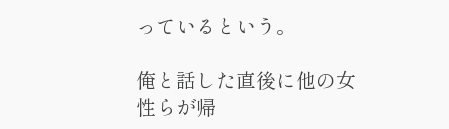っているという。

俺と話した直後に他の女性らが帰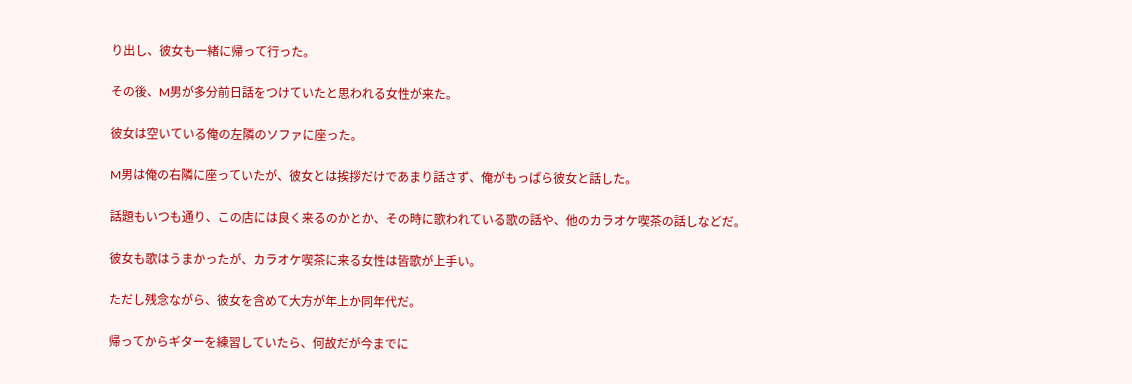り出し、彼女も一緒に帰って行った。

その後、M男が多分前日話をつけていたと思われる女性が来た。

彼女は空いている俺の左隣のソファに座った。

M男は俺の右隣に座っていたが、彼女とは挨拶だけであまり話さず、俺がもっぱら彼女と話した。

話題もいつも通り、この店には良く来るのかとか、その時に歌われている歌の話や、他のカラオケ喫茶の話しなどだ。

彼女も歌はうまかったが、カラオケ喫茶に来る女性は皆歌が上手い。

ただし残念ながら、彼女を含めて大方が年上か同年代だ。

帰ってからギターを練習していたら、何故だが今までに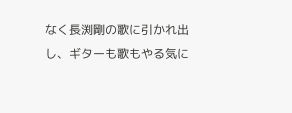なく長渕剛の歌に引かれ出し、ギターも歌もやる気に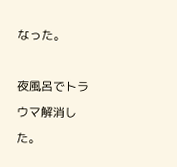なった。

夜風呂でトラウマ解消した。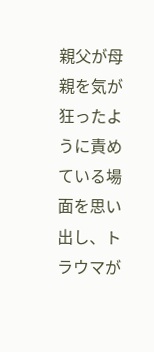親父が母親を気が狂ったように責めている場面を思い出し、トラウマが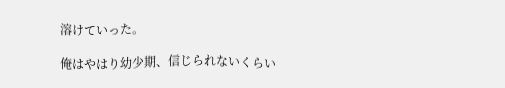溶けていった。

俺はやはり幼少期、信じられないくらい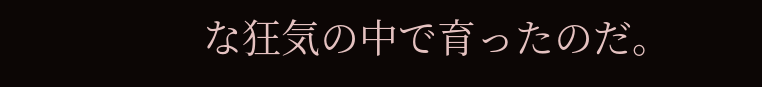な狂気の中で育ったのだ。